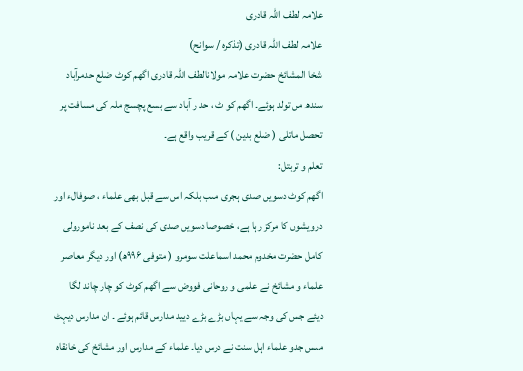علامہ لطف اللہ قادری
علامہ لطف اللہ قادری (تذکرہ / سوانح)
شخا المشائخ حضرت علامہ مولانالطف اللہ قادری اگھم کوٹ ضلع حدمرآباد سندھ مں تولد ہوئے۔ اگھم کو ٹ ، حد ر آباد سے بسع پچسج ملہ کی مسافت پر تحصل ماتلی ( ضلع بدین ) کے قریب واقع ہے۔
تعلم و تربتل:
اگھم کوٹ دسویں صدی ہجری مںب بلکہ اس سے قبل بھی علماء ، صوفالء اور درویشوں کا مرکز رہا ہے، خصوصا دسویں صدی کی نصف کے بعد نامورولی کامل حضرت مخدوم محمد اسماعلت سومرو ( متوفی ۹۹۶ھ) اور دیگر معاصر علماء و مشائخ نے علمی و روحانی فووض سے اگھم کوٹ کو چار چاند لگا دیئے جس کی وجہ سے یہاں بڑے بڑے دیید مدارس قائم ہوئے ۔ ان مدارس دیہٹ مںس جدو علماء اہل سنت نے درس دیا۔ علماء کے مدارس اور مشائخ کی خانقاہ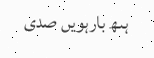ہںھ بارہویں صدی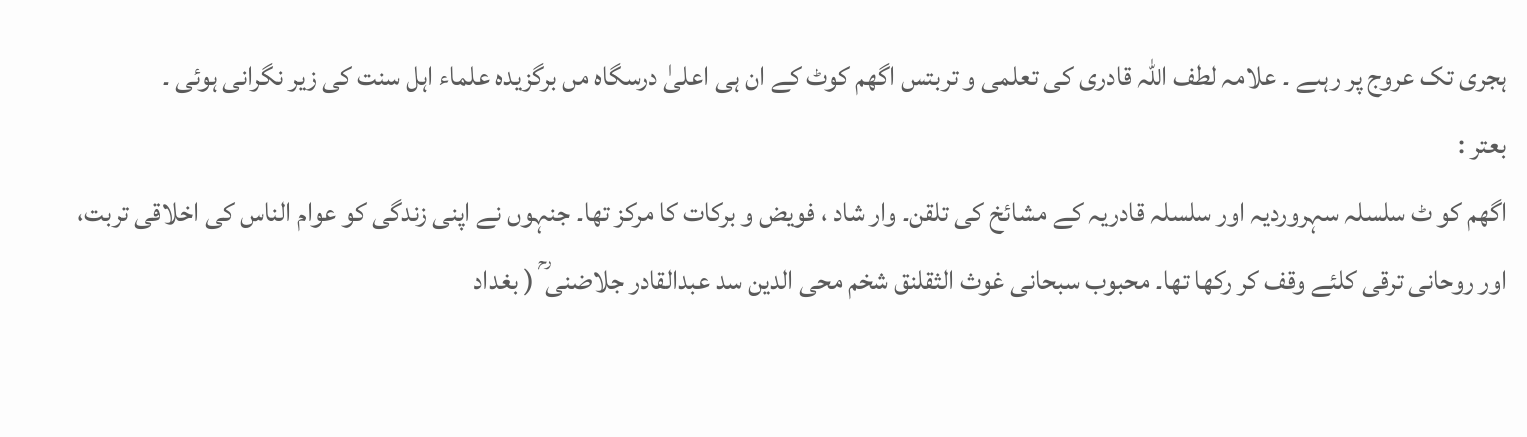ہجری تک عروج پر رہںے ۔ علامہ لطف اللہ قادری کی تعلمی و تربتس اگھم کوٹ کے ان ہی اعلیٰ درسگاہ مں برگزیدہ علماء اہل سنت کی زیر نگرانی ہوئی ۔
بعتر :
اگھم کو ٹ سلسلہ سہروردیہ اور سلسلہ قادریہ کے مشائخ کی تلقن۔ وار شاد ، فویض و برکات کا مرکز تھا۔ جنہوں نے اپنی زندگی کو عوام الناس کی اخلاقی تربت، اور روحانی ترقی کلئے وقف کر رکھا تھا۔ محبوب سبحانی غوث الثقلنق شخم محی الدین سد عبدالقادر جلاضنی ؒ ( بغداد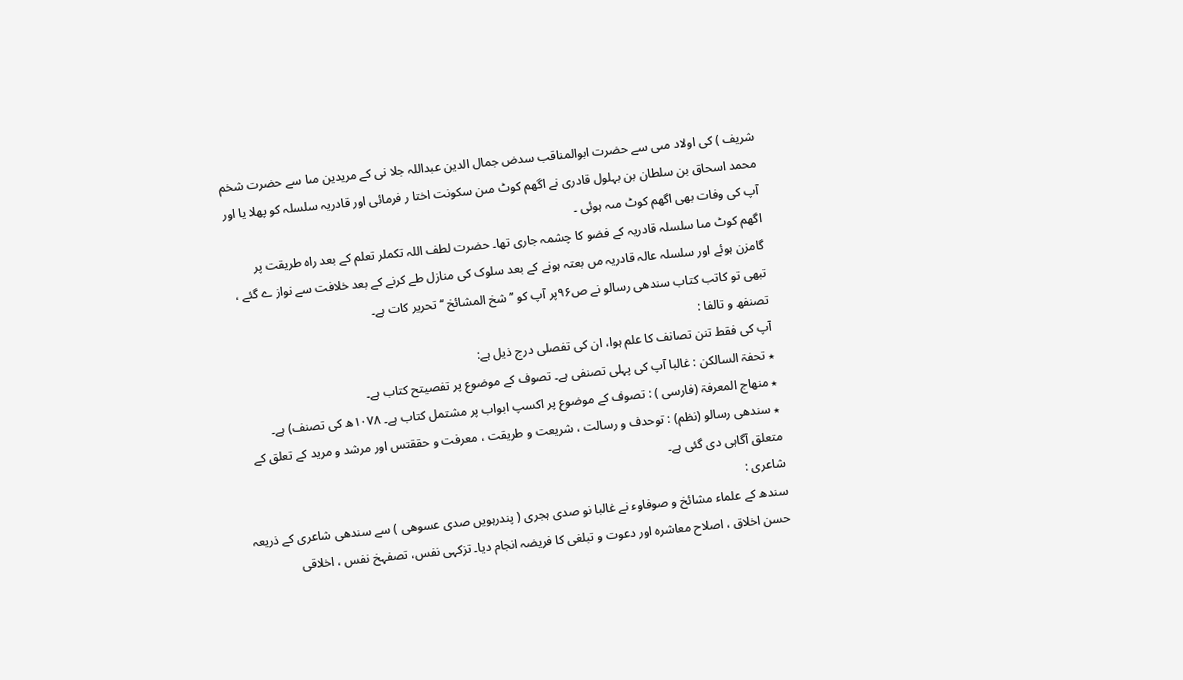شریف ) کی اولاد مںی سے حضرت ابوالمناقب سدض جمال الدین عبداللہ جلا نی کے مریدین مںا سے حضرت شخم محمد اسحاق بن سلطان بن بہلول قادری نے اگھم کوٹ مںن سکونت اختا ر فرمائی اور قادریہ سلسلہ کو پھلا یا اور آپ کی وفات بھی اگھم کوٹ مںہ ہوئی ۔
اگھم کوٹ مںا سلسلہ قادریہ کے فضو کا چشمہ جاری تھا۔ حضرت لطف اللہ تکملر تعلم کے بعد راہ طریقت پر گامزن ہوئے اور سلسلہ عالہ قادریہ مں بعتہ ہونے کے بعد سلوک کی منازل طے کرنے کے بعد خلافت سے نواز ے گئے ، تبھی تو کاتب کتاب سندھی رسالو نے ص۹۶پر آپ کو ’’شخ المشائخ ‘‘ تحریر کات ہے۔
تصنفھ و تالفا :
آپ کی فقط تنن تصانف کا علم ہوا، ان کی تفصلی درج ذیل ہے:
٭ تحفۃ السالکن : غالبا آپ کی پہلی تصنفی ہے۔ تصوف کے موضوع پر تفصیتح کتاب ہے۔
٭ منھاج المعرفۃ (فارسی ) : تصوف کے موضوع پر اکسپ ابواب پر مشتمل کتاب ہے۔ ۱۰۷۸ھ کی تصنف) ہے۔
٭ سندھی رسالو (نظم) : توحدف و رسالت ، شریعت و طریقت ، معرفت و حققتس اور مرشد و مرید کے تعلق کے متعلق آگاہی دی گئی ہے۔
شاعری :
سندھ کے علماء مشائخ و صوفاوء نے غالبا نو صدی ہجری ( پندرہویں صدی عسوھی ) سے سندھی شاعری کے ذریعہ حسن اخلاق ، اصلاح معاشرہ اور دعوت و تبلغی کا فریضہ انجام دیا۔ تزکہی نفس، تصفہخ نفس ، اخلاقی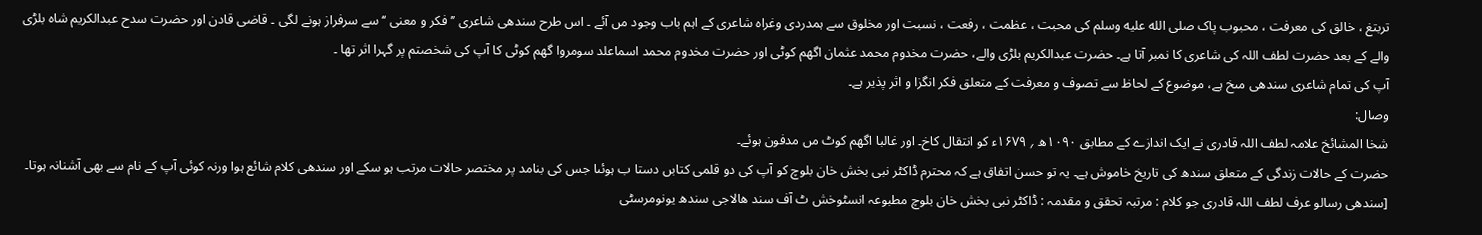تربتغ ، خالق کی معرفت ، محبوب پاک صلى الله عليه وسلم کی محبت ، عظمت ، رفعت ، نسبت اور مخلوق سے ہمدردی وغراہ شاعری کے اہم باب وجود مں آئے ۔ اس طرح سندھی شاعری ’’فکر و معنی ‘‘سے سرفراز ہونے لگی ۔ قاضی قادن اور حضرت سدح عبدالکریم شاہ بلڑی والے کے بعد حضرت لطف اللہ کی شاعری کا نمبر آتا ہے۔ حضرت عبدالکریم بلڑی والے، حضرت مخدوم محمد عثمان اگھم کوٹی اور حضرت مخدوم محمد اسماعلد سومروا گھم کوٹی کا آپ کی شخصتم پر گہرا اثر تھا ۔
آپ کی تمام شاعری سندھی مںخ ہے، موضوع کے لحاظ سے تصوف و معرفت کے متعلق فکر انگزا و اثر پذیر ہے۔
وصال:
شخا المشائخ علامہ لطف اللہ قادری نے ایک اندازے کے مطابق ۱۰۹۰ھ ؍ ۱۶۷۹ء کو انتقال کاخ۔ اور غالبا اگھم کوٹ مں مدفون ہوئے۔
حضرت کے حالات زندگی کے متعلق سندھ کی تاریخ خاموش ہے۔ یہ تو حسن اتفاق ہے کہ محترم ڈاکٹر نبی بخش خان بلوچ کو آپ کی دو قلمی کتابں دستا ب ہوئںا جس کی بنامد پر مختصر حالات مرتب ہو سکے اور سندھی کلام شائع ہوا ورنہ کوئی آپ کے نام سے بھی آشنانہ ہوتا۔
[سندھی رسالو عرف لطف اللہ قادری جو کلام : مرتبہ تحقق و مقدمہ : ڈاکٹر نبی بخش خان بلوچ مطبوعہ انسٹوخش ٹ آف سند ھالاجی سندھ یونومرسٹی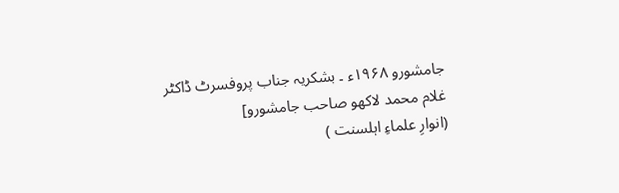جامشورو ۱۹۶۸ء ۔ بشکریہ جناب پروفسرٹ ڈاکٹر غلام محمد لاکھو صاحب جامشورو]
(انوارِ علماءِ اہلسنت )